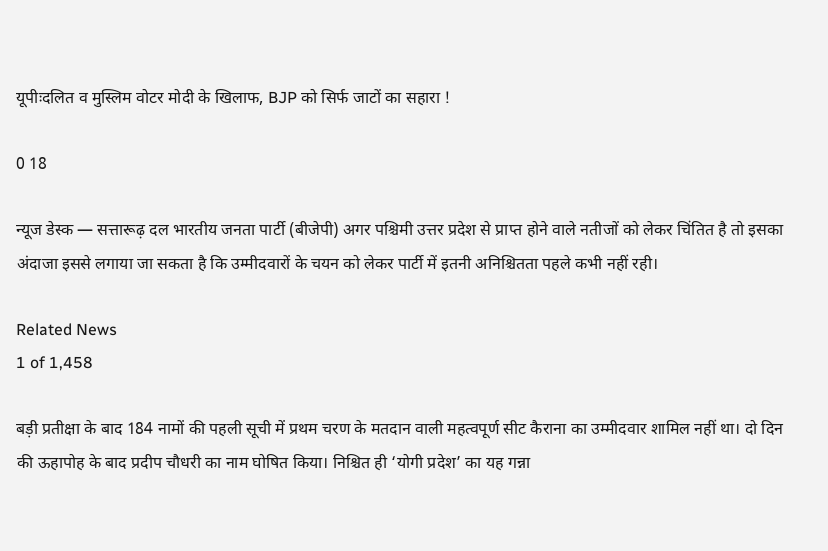यूपीःदलित व मुस्लिम वोटर मोदी के खिलाफ, BJP को सिर्फ जाटों का सहारा !

0 18

न्यूज डेस्क — सत्तारूढ़ दल भारतीय जनता पार्टी (बीजेपी) अगर पश्चिमी उत्तर प्रदेश से प्राप्त होने वाले नतीजों को लेकर चिंतित है तो इसका अंदाजा इससे लगाया जा सकता है कि उम्मीदवारों के चयन को लेकर पार्टी में इतनी अनिश्चितता पहले कभी नहीं रही।

Related News
1 of 1,458

बड़ी प्रतीक्षा के बाद 184 नामों की पहली सूची में प्रथम चरण के मतदान वाली महत्वपूर्ण सीट कैराना का उम्मीदवार शामिल नहीं था। दो दिन की ऊहापोह के बाद प्रदीप चौधरी का नाम घोषित किया। निश्चित ही ‘योगी प्रदेश’ का यह गन्ना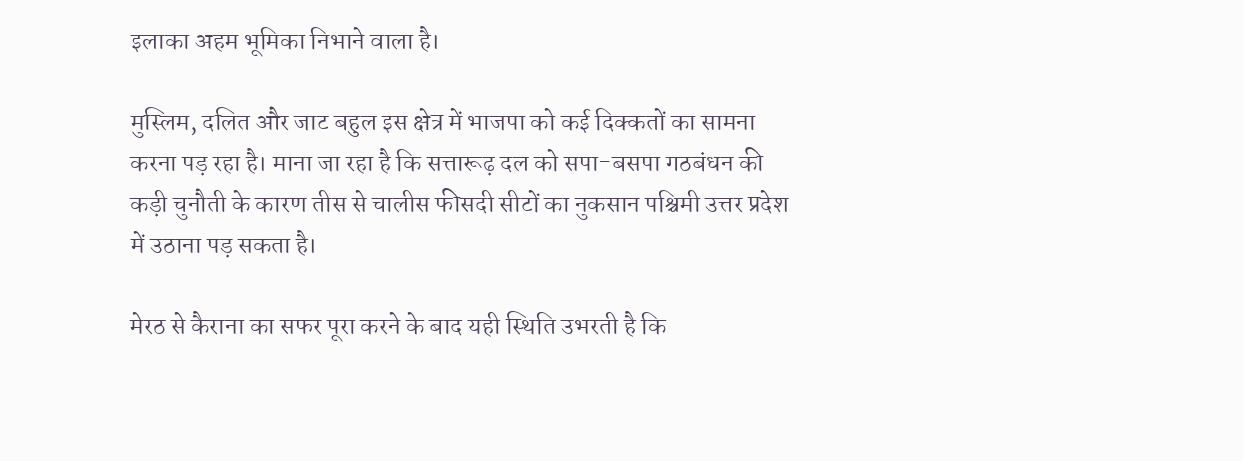इलाका अहम भूमिका निभाने वाला है।

मुस्लिम, दलित और जाट बहुल इस क्षेत्र में भाजपा को कई दिक्कतों का सामना करना पड़ रहा है। माना जा रहा है कि सत्तारूढ़ दल को सपा-बसपा गठबंधन की कड़ी चुनौती के कारण तीस से चालीस फीसदी सीटों का नुकसान पश्चिमी उत्तर प्रदेश में उठाना पड़ सकता है।

मेरठ से कैराना का सफर पूरा करने के बाद यही स्थिति उभरती है कि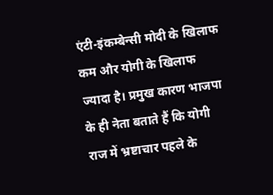एंटी-इंकम्बेन्सी मोदी के खिलाफ कम और योगी के खिलाफ ज्यादा है। प्रमुख कारण भाजपा के ही नेता बताते हैं कि योगी राज में भ्रष्टाचार पहले के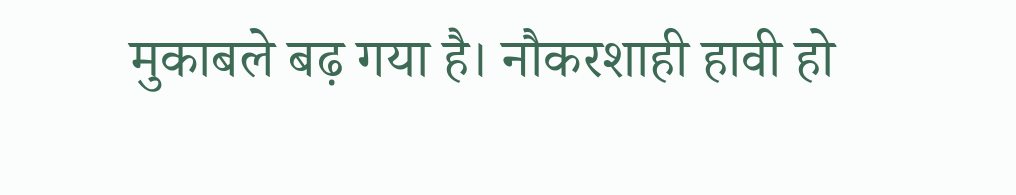मुकाबले बढ़ गया है। नौकरशाही हावी हो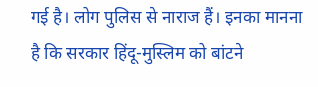गई है। लोग पुलिस से नाराज हैं। इनका मानना है कि सरकार हिंदू-मुस्लिम को बांटने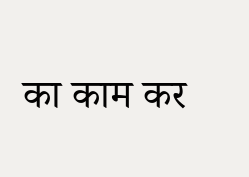का काम कर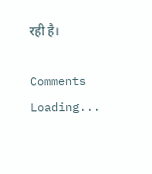रही है।

Comments
Loading...